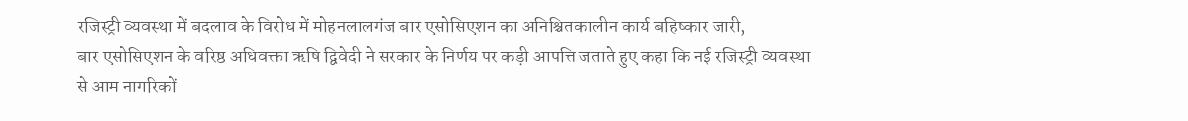रजिस्ट्री व्यवस्था में बदलाव के विरोध में मोहनलालगंज बार एसोसिएशन का अनिश्चितकालीन कार्य बहिष्कार जारी,
बार एसोसिएशन के वरिष्ठ अधिवक्ता ऋषि द्विवेदी ने सरकार के निर्णय पर कड़ी आपत्ति जताते हुए कहा कि नई रजिस्ट्री व्यवस्था से आम नागरिकों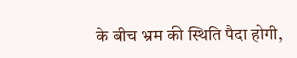के बीच भ्रम की स्थिति पैदा होगी,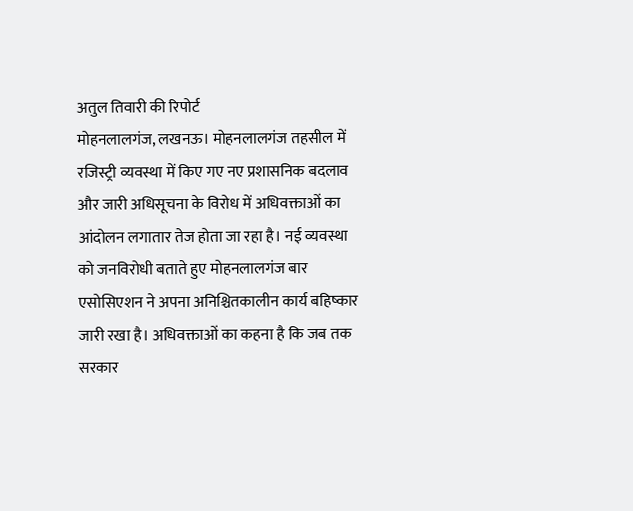अतुल तिवारी की रिपोर्ट
मोहनलालगंज, लखनऊ। मोहनलालगंज तहसील में रजिस्ट्री व्यवस्था में किए गए नए प्रशासनिक बदलाव और जारी अधिसूचना के विरोध में अधिवक्ताओं का आंदोलन लगातार तेज होता जा रहा है। नई व्यवस्था को जनविरोधी बताते हुए मोहनलालगंज बार एसोसिएशन ने अपना अनिश्चितकालीन कार्य बहिष्कार जारी रखा है। अधिवक्ताओं का कहना है कि जब तक सरकार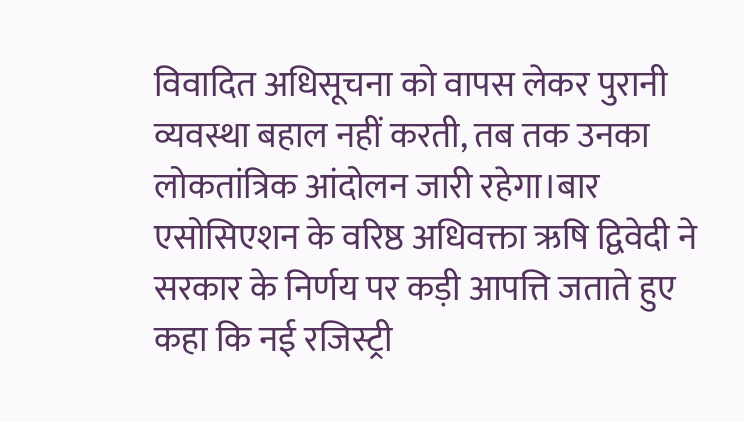विवादित अधिसूचना को वापस लेकर पुरानी व्यवस्था बहाल नहीं करती, तब तक उनका लोकतांत्रिक आंदोलन जारी रहेगा।बार एसोसिएशन के वरिष्ठ अधिवक्ता ऋषि द्विवेदी ने सरकार के निर्णय पर कड़ी आपत्ति जताते हुए कहा कि नई रजिस्ट्री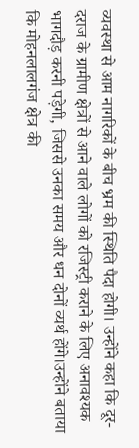व्यवस्था से आम नागरिकों के बीच भ्रम की स्थिति पैदा होगी। उन्होंने कहा कि दूर-दराज के ग्रामीण क्षेत्रों से आने वाले लोगों को रजिस्ट्री कराने के लिए अनावश्यक भागदौड़ करनी पड़ेगी, जिससे उनका समय और धन दोनों व्यर्थ होंगे।उन्होंने बताया कि मोहनलालगंज क्षेत्र की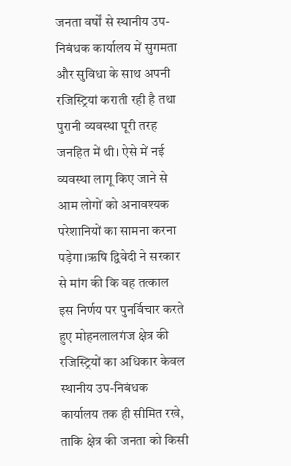जनता वर्षों से स्थानीय उप-निबंधक कार्यालय में सुगमता और सुविधा के साथ अपनी रजिस्ट्रियां कराती रही है तथा पुरानी व्यवस्था पूरी तरह जनहित में थी। ऐसे में नई व्यवस्था लागू किए जाने से आम लोगों को अनावश्यक परेशानियों का सामना करना पड़ेगा।ऋषि द्विवेदी ने सरकार से मांग की कि वह तत्काल इस निर्णय पर पुनर्विचार करते हुए मोहनलालगंज क्षेत्र की रजिस्ट्रियों का अधिकार केवल स्थानीय उप-निबंधक कार्यालय तक ही सीमित रखे, ताकि क्षेत्र की जनता को किसी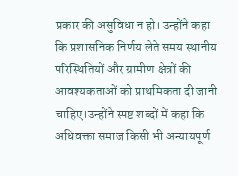प्रकार की असुविधा न हो। उन्होंने कहा कि प्रशासनिक निर्णय लेते समय स्थानीय परिस्थितियों और ग्रामीण क्षेत्रों की आवश्यकताओं को प्राथमिकता दी जानी चाहिए।उन्होंने स्पष्ट शब्दों में कहा कि अधिवक्ता समाज किसी भी अन्यायपूर्ण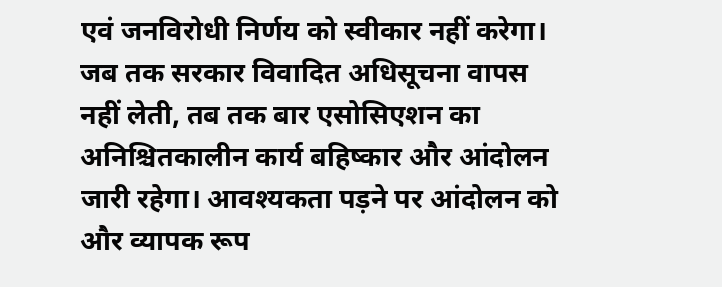एवं जनविरोधी निर्णय को स्वीकार नहीं करेगा। जब तक सरकार विवादित अधिसूचना वापस नहीं लेती, तब तक बार एसोसिएशन का अनिश्चितकालीन कार्य बहिष्कार और आंदोलन जारी रहेगा। आवश्यकता पड़ने पर आंदोलन को और व्यापक रूप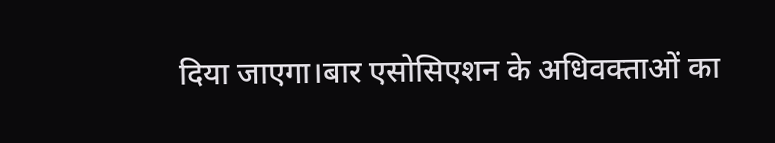दिया जाएगा।बार एसोसिएशन के अधिवक्ताओं का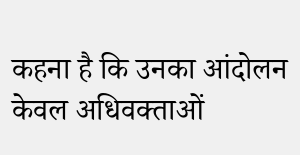कहना है कि उनका आंदोलन केवल अधिवक्ताओं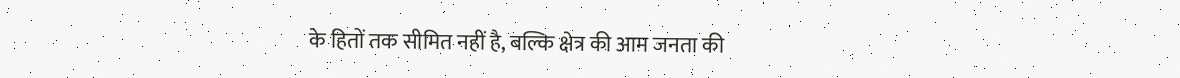के हितों तक सीमित नहीं है, बल्कि क्षेत्र की आम जनता की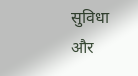सुविधा और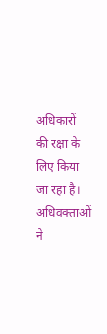अधिकारों की रक्षा के लिए किया जा रहा है। अधिवक्ताओं ने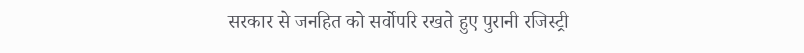सरकार से जनहित को सर्वोपरि रखते हुए पुरानी रजिस्ट्री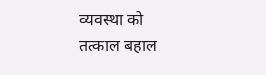व्यवस्था को तत्काल बहाल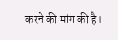करने की मांग की है।